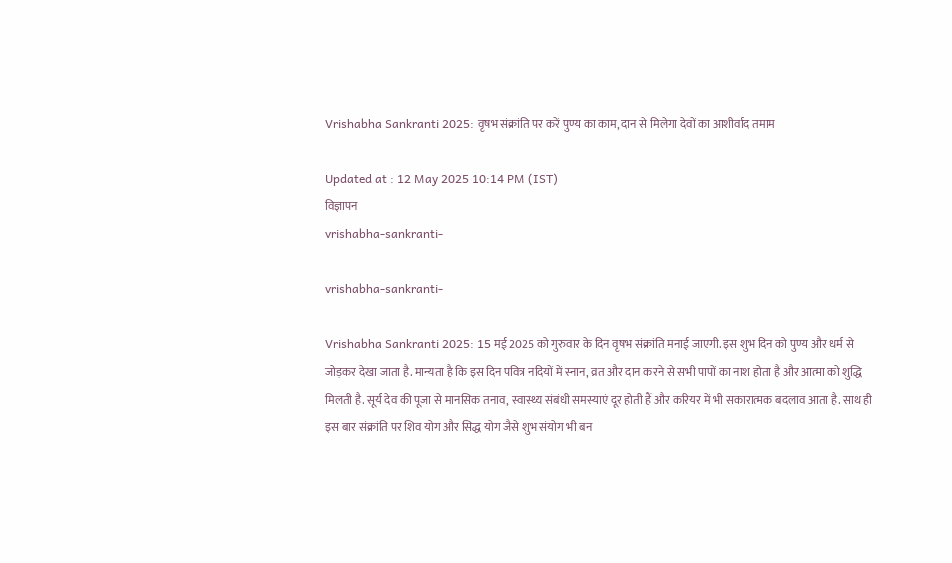Vrishabha Sankranti 2025: वृषभ संक्रांति पर करें पुण्य का काम, दान से मिलेगा देवों का आशीर्वाद तमाम

Updated at : 12 May 2025 10:14 PM (IST)
विज्ञापन
vrishabha-sankranti-

vrishabha-sankranti-

Vrishabha Sankranti 2025: 15 मई 2025 को गुरुवार के दिन वृषभ संक्रांति मनाई जाएगी. इस शुभ दिन को पुण्य और धर्म से जोड़कर देखा जाता है. मान्यता है कि इस दिन पवित्र नदियों में स्नान, व्रत और दान करने से सभी पापों का नाश होता है और आत्मा को शुद्धि मिलती है. सूर्य देव की पूजा से मानसिक तनाव, स्वास्थ्य संबंधी समस्याएं दूर होती हैं और करियर में भी सकारात्मक बदलाव आता है. साथ ही इस बार संक्रांति पर शिव योग और सिद्ध योग जैसे शुभ संयोग भी बन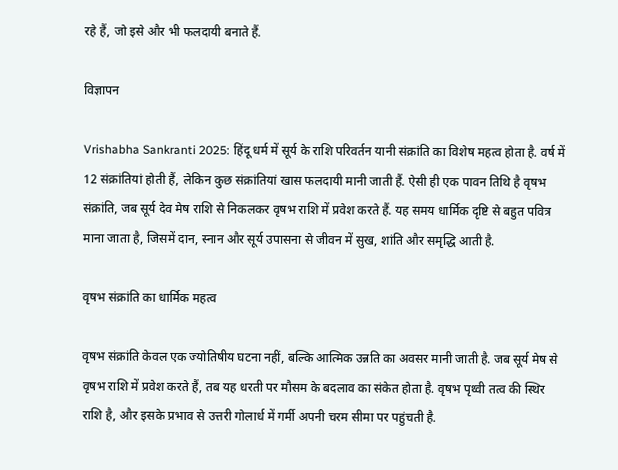रहे हैं, जो इसे और भी फलदायी बनाते हैं.

विज्ञापन

Vrishabha Sankranti 2025: हिंदू धर्म में सूर्य के राशि परिवर्तन यानी संक्रांति का विशेष महत्व होता है. वर्ष में 12 संक्रांतियां होती हैं, लेकिन कुछ संक्रांतियां खास फलदायी मानी जाती हैं. ऐसी ही एक पावन तिथि है वृषभ संक्रांति, जब सूर्य देव मेष राशि से निकलकर वृषभ राशि में प्रवेश करते हैं. यह समय धार्मिक दृष्टि से बहुत पवित्र माना जाता है, जिसमें दान, स्नान और सूर्य उपासना से जीवन में सुख, शांति और समृद्धि आती है.

वृषभ संक्रांति का धार्मिक महत्व

वृषभ संक्रांति केवल एक ज्योतिषीय घटना नहीं, बल्कि आत्मिक उन्नति का अवसर मानी जाती है. जब सूर्य मेष से वृषभ राशि में प्रवेश करते हैं, तब यह धरती पर मौसम के बदलाव का संकेत होता है. वृषभ पृथ्वी तत्व की स्थिर राशि है, और इसके प्रभाव से उत्तरी गोलार्ध में गर्मी अपनी चरम सीमा पर पहुंचती है.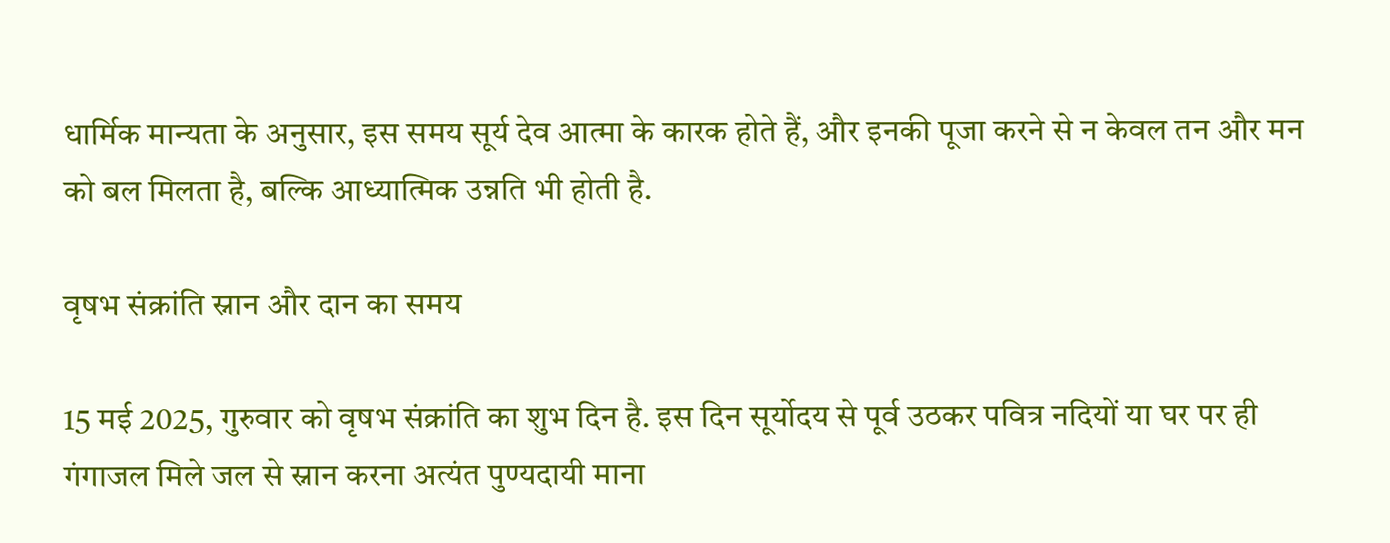धार्मिक मान्यता के अनुसार, इस समय सूर्य देव आत्मा के कारक होते हैं, और इनकी पूजा करने से न केवल तन और मन को बल मिलता है, बल्कि आध्यात्मिक उन्नति भी होती है.

वृषभ संक्रांति स्नान और दान का समय

15 मई 2025, गुरुवार को वृषभ संक्रांति का शुभ दिन है. इस दिन सूर्योदय से पूर्व उठकर पवित्र नदियों या घर पर ही गंगाजल मिले जल से स्नान करना अत्यंत पुण्यदायी माना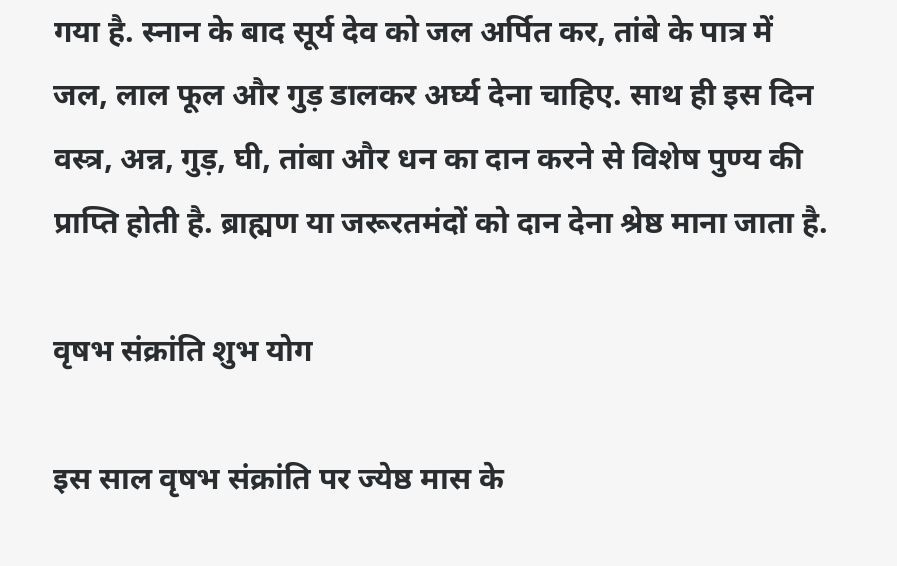गया है. स्नान के बाद सूर्य देव को जल अर्पित कर, तांबे के पात्र में जल, लाल फूल और गुड़ डालकर अर्घ्य देना चाहिए. साथ ही इस दिन वस्त्र, अन्न, गुड़, घी, तांबा और धन का दान करने से विशेष पुण्य की प्राप्ति होती है. ब्राह्मण या जरूरतमंदों को दान देना श्रेष्ठ माना जाता है.

वृषभ संक्रांति शुभ योग

इस साल वृषभ संक्रांति पर ज्येष्ठ मास के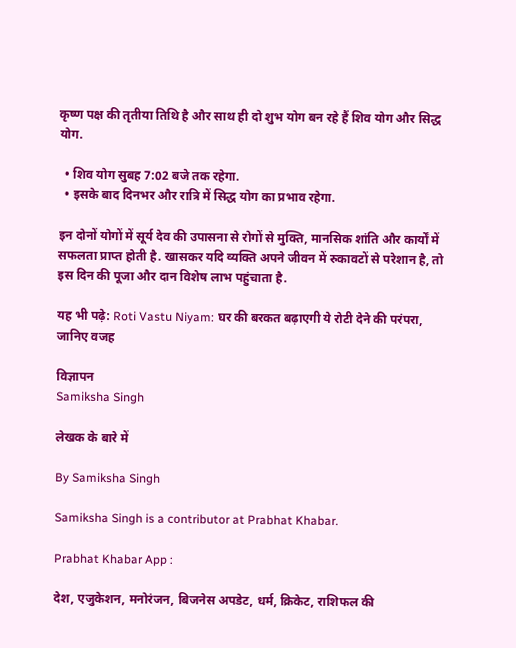कृष्ण पक्ष की तृतीया तिथि है और साथ ही दो शुभ योग बन रहे हैं शिव योग और सिद्ध योग.

  • शिव योग सुबह 7:02 बजे तक रहेगा.
  • इसके बाद दिनभर और रात्रि में सिद्ध योग का प्रभाव रहेगा.

इन दोनों योगों में सूर्य देव की उपासना से रोगों से मुक्ति, मानसिक शांति और कार्यों में सफलता प्राप्त होती है. खासकर यदि व्यक्ति अपने जीवन में रुकावटों से परेशान है, तो इस दिन की पूजा और दान विशेष लाभ पहुंचाता है.

यह भी पढ़े: Roti Vastu Niyam: घर की बरकत बढ़ाएगी ये रोटी देने की परंपरा, जानिए वजह

विज्ञापन
Samiksha Singh

लेखक के बारे में

By Samiksha Singh

Samiksha Singh is a contributor at Prabhat Khabar.

Prabhat Khabar App :

देश, एजुकेशन, मनोरंजन, बिजनेस अपडेट, धर्म, क्रिकेट, राशिफल की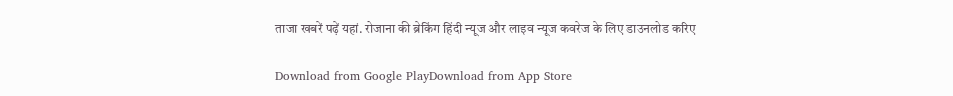ताजा खबरें पढ़ें यहां. रोजाना की ब्रेकिंग हिंदी न्यूज और लाइव न्यूज कवरेज के लिए डाउनलोड करिए

Download from Google PlayDownload from App Store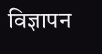विज्ञापन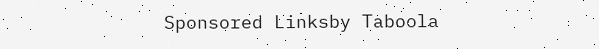Sponsored Linksby Taboola